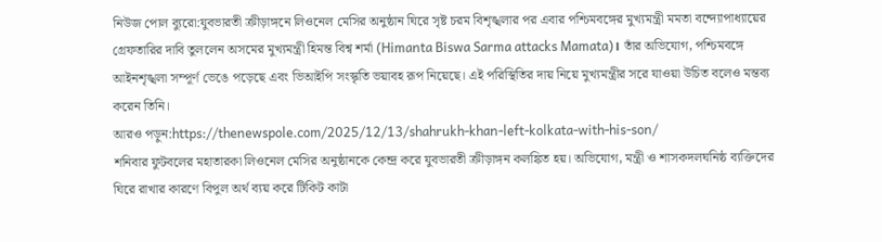নিউজ পোল ব্যুরো:যুবভারতী ক্রীড়াঙ্গনে লিওনেল মেসির অনুষ্ঠান ঘিরে সৃষ্ট চরম বিশৃঙ্খলার পর এবার পশ্চিমবঙ্গের মুখ্যমন্ত্রী মমতা বন্দ্যোপাধ্যায়ের গ্রেফতারির দাবি তুললেন অসমের মুখ্যমন্ত্রী হিমন্ত বিশ্ব শর্মা (Himanta Biswa Sarma attacks Mamata)। তাঁর অভিযোগ, পশ্চিমবঙ্গে আইনশৃঙ্খলা সম্পূর্ণ ভেঙে পড়েছে এবং ভিআইপি সংস্কৃতি ভয়াবহ রূপ নিয়েছে। এই পরিস্থিতির দায় নিয়ে মুখ্যমন্ত্রীর সরে যাওয়া উচিত বলেও মন্তব্য করেন তিনি।
আরও পড়ুন:https://thenewspole.com/2025/12/13/shahrukh-khan-left-kolkata-with-his-son/
শনিবার ফুটবলের মহাতারকা লিওনেল মেসির অনুষ্ঠানকে কেন্দ্র করে যুবভারতী ক্রীড়াঙ্গন কলঙ্কিত হয়। অভিযোগ, মন্ত্রী ও শাসকদলঘনিষ্ঠ ব্যক্তিদের ঘিরে রাখার কারণে বিপুল অর্থ ব্যয় করে টিকিট কাটা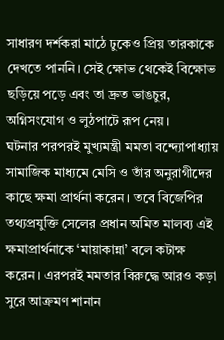সাধারণ দর্শকরা মাঠে ঢুকেও প্রিয় তারকাকে দেখতে পাননি। সেই ক্ষোভ থেকেই বিক্ষোভ ছড়িয়ে পড়ে এবং তা দ্রুত ভাঙচুর, অগ্নিসংযোগ ও লুঠপাটে রূপ নেয়।
ঘটনার পরপরই মুখ্যমন্ত্রী মমতা বন্দ্যোপাধ্যায় সামাজিক মাধ্যমে মেসি ও তাঁর অনুরাগীদের কাছে ক্ষমা প্রার্থনা করেন। তবে বিজেপির তথ্যপ্রযুক্তি সেলের প্রধান অমিত মালব্য এই ক্ষমাপ্রার্থনাকে ‘মায়াকান্না’ বলে কটাক্ষ করেন। এরপরই মমতার বিরুদ্ধে আরও কড়া সুরে আক্রমণ শানান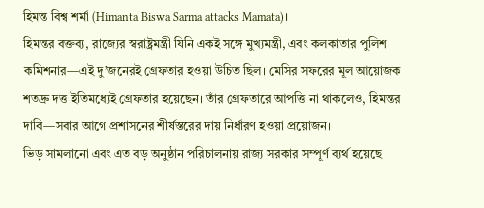হিমন্ত বিশ্ব শর্মা (Himanta Biswa Sarma attacks Mamata)।
হিমন্তর বক্তব্য, রাজ্যের স্বরাষ্ট্রমন্ত্রী যিনি একই সঙ্গে মুখ্যমন্ত্রী, এবং কলকাতার পুলিশ কমিশনার—এই দু’জনেরই গ্রেফতার হওয়া উচিত ছিল। মেসির সফরের মূল আয়োজক শতদ্রু দত্ত ইতিমধ্যেই গ্রেফতার হয়েছেন। তাঁর গ্রেফতারে আপত্তি না থাকলেও, হিমন্তর দাবি—সবার আগে প্রশাসনের শীর্ষস্তরের দায় নির্ধারণ হওয়া প্রয়োজন।
ভিড় সামলানো এবং এত বড় অনুষ্ঠান পরিচালনায় রাজ্য সরকার সম্পূর্ণ ব্যর্থ হয়েছে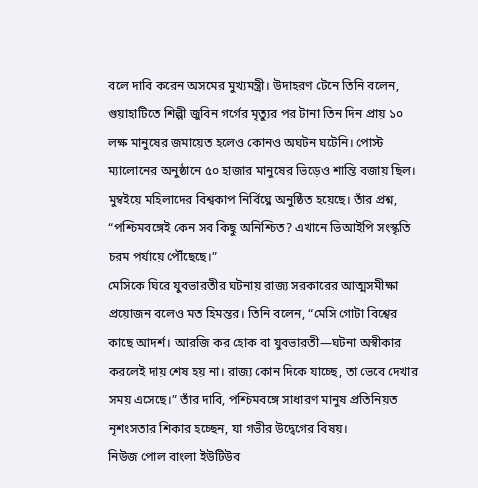বলে দাবি করেন অসমের মুখ্যমন্ত্রী। উদাহরণ টেনে তিনি বলেন, গুয়াহাটিতে শিল্পী জুবিন গর্গের মৃত্যুর পর টানা তিন দিন প্রায় ১০ লক্ষ মানুষের জমায়েত হলেও কোনও অঘটন ঘটেনি। পোস্ট ম্যালোনের অনুষ্ঠানে ৫০ হাজার মানুষের ভিড়েও শান্তি বজায় ছিল। মুম্বইয়ে মহিলাদের বিশ্বকাপ নির্বিঘ্নে অনুষ্ঠিত হয়েছে। তাঁর প্রশ্ন, “পশ্চিমবঙ্গেই কেন সব কিছু অনিশ্চিত? এখানে ভিআইপি সংস্কৃতি চরম পর্যায়ে পৌঁছেছে।”
মেসিকে ঘিরে যুবভারতীর ঘটনায় রাজ্য সরকারের আত্মসমীক্ষা প্রয়োজন বলেও মত হিমন্তর। তিনি বলেন, “মেসি গোটা বিশ্বের কাছে আদর্শ। আরজি কর হোক বা যুবভারতী—ঘটনা অস্বীকার করলেই দায় শেষ হয় না। রাজ্য কোন দিকে যাচ্ছে, তা ভেবে দেখার সময় এসেছে।” তাঁর দাবি, পশ্চিমবঙ্গে সাধারণ মানুষ প্রতিনিয়ত নৃশংসতার শিকার হচ্ছেন, যা গভীর উদ্বেগের বিষয়।
নিউজ পোল বাংলা ইউটিউব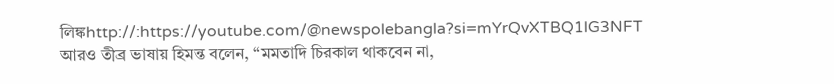লিঙ্কhttp://:https://youtube.com/@newspolebangla?si=mYrQvXTBQ1lG3NFT
আরও তীব্র ভাষায় হিমন্ত বলেন, “মমতাদি চিরকাল থাকবেন না,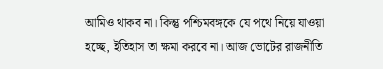আমিও থাকব না। কিন্তু পশ্চিমবঙ্গকে যে পথে নিয়ে যাওয়া হচ্ছে, ইতিহাস তা ক্ষমা করবে না। আজ ভোটের রাজনীতি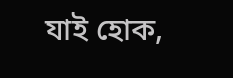যাই হোক,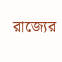রাজ্যের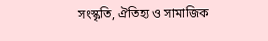সংস্কৃতি, ঐতিহ্য ও সামাজিক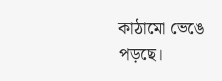কাঠামো ভেঙে পড়ছে।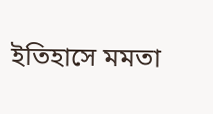ইতিহাসে মমতা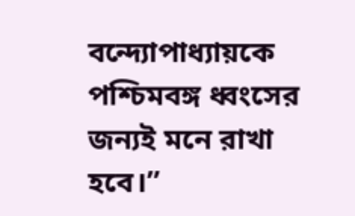বন্দ্যোপাধ্যায়কে পশ্চিমবঙ্গ ধ্বংসের জন্যই মনে রাখা হবে।”